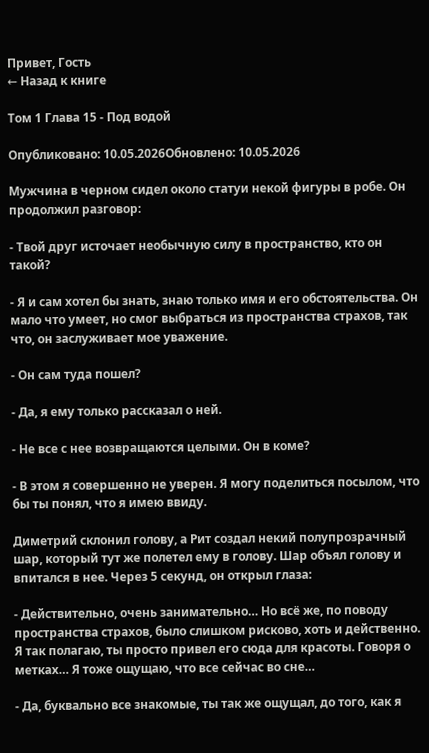Привет, Гость
← Назад к книге

Том 1 Глава 15 - Под водой

Опубликовано: 10.05.2026Обновлено: 10.05.2026

Мужчина в черном сидел около статуи некой фигуры в робе. Он продолжил разговор:

- Твой друг источает необычную силу в пространство, кто он такой?

- Я и сам хотел бы знать, знаю только имя и его обстоятельства. Он мало что умеет, но смог выбраться из пространства страхов, так что, он заслуживает мое уважение.

- Он сам туда пошел?

- Да, я ему только рассказал о ней.

- Не все с нее возвращаются целыми. Он в коме?

- В этом я совершенно не уверен. Я могу поделиться посылом, что бы ты понял, что я имею ввиду.

Диметрий склонил голову, а Рит создал некий полупрозрачный шар, который тут же полетел ему в голову. Шар объял голову и впитался в нее. Через 5 секунд, он открыл глаза:

- Действительно, очень занимательно… Но всё же, по поводу пространства страхов, было слишком рисково, хоть и действенно. Я так полагаю, ты просто привел его сюда для красоты. Говоря о метках… Я тоже ощущаю, что все сейчас во сне…

- Да, буквально все знакомые, ты так же ощущал, до того, как я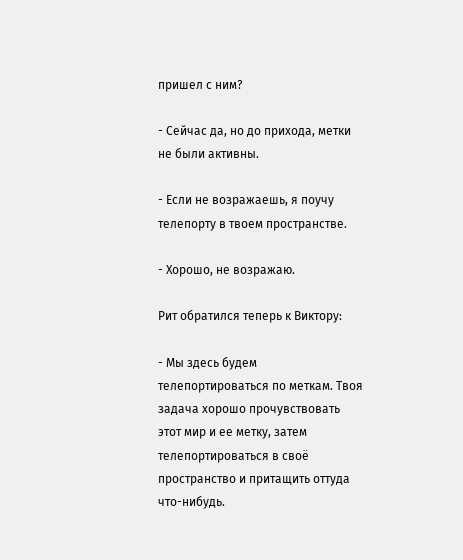пришел с ним?

- Сейчас да, но до прихода, метки не были активны.

- Если не возражаешь, я поучу телепорту в твоем пространстве.

- Хорошо, не возражаю.

Рит обратился теперь к Виктору:

- Мы здесь будем телепортироваться по меткам. Твоя задача хорошо прочувствовать этот мир и ее метку, затем телепортироваться в своё пространство и притащить оттуда что-нибудь.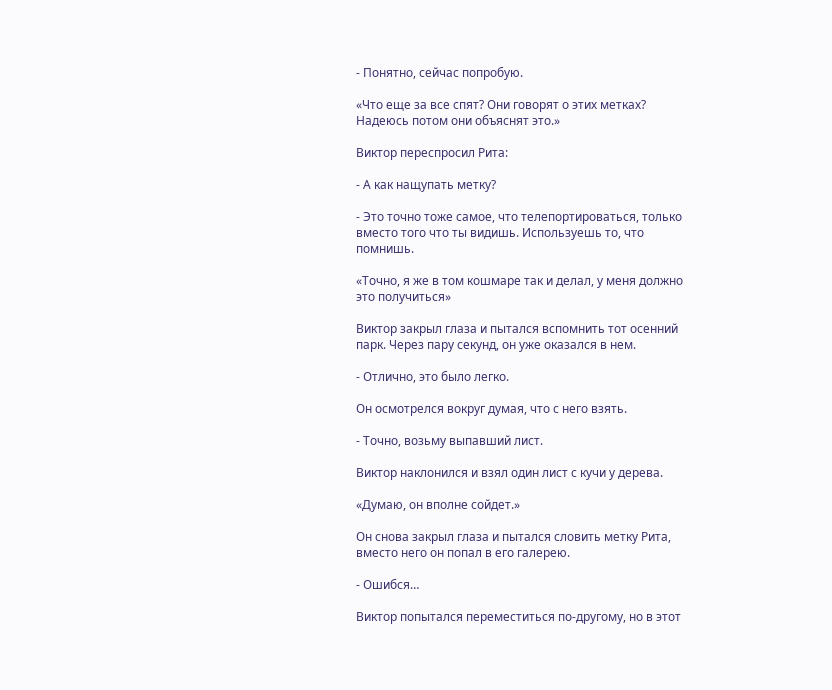- Понятно, сейчас попробую.

«Что еще за все спят? Они говорят о этих метках? Надеюсь потом они объяснят это.»

Виктор переспросил Рита:

- А как нащупать метку?

- Это точно тоже самое, что телепортироваться, только вместо того что ты видишь. Используешь то, что помнишь.

«Точно, я же в том кошмаре так и делал, у меня должно это получиться»

Виктор закрыл глаза и пытался вспомнить тот осенний парк. Через пару секунд, он уже оказался в нем.

- Отлично, это было легко.

Он осмотрелся вокруг думая, что с него взять.

- Точно, возьму выпавший лист.

Виктор наклонился и взял один лист с кучи у дерева.

«Думаю, он вполне сойдет.»

Он снова закрыл глаза и пытался словить метку Рита, вместо него он попал в его галерею.

- Ошибся…

Виктор попытался переместиться по-другому, но в этот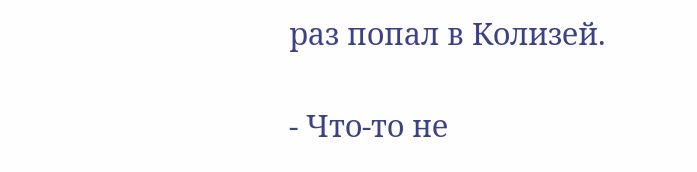раз попал в Колизей.

- Что-то не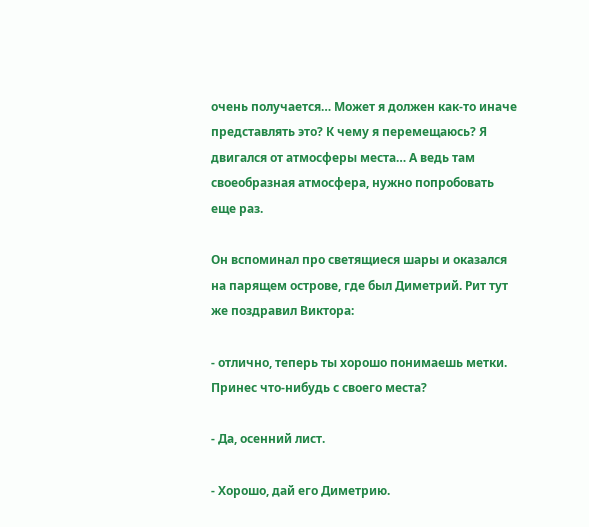очень получается… Может я должен как-то иначе представлять это? К чему я перемещаюсь? Я двигался от атмосферы места… А ведь там своеобразная атмосфера, нужно попробовать еще раз.

Он вспоминал про светящиеся шары и оказался на парящем острове, где был Диметрий. Рит тут же поздравил Виктора:

- отлично, теперь ты хорошо понимаешь метки. Принес что-нибудь с своего места?

- Да, осенний лист.

- Хорошо, дай его Диметрию.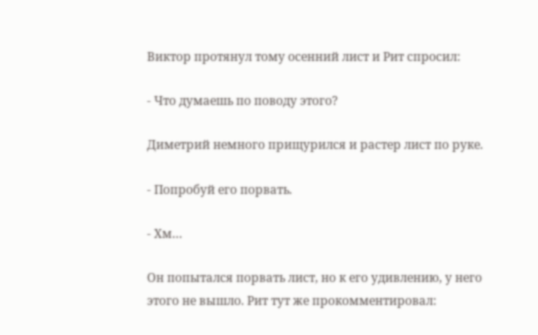Виктор протянул тому осенний лист и Рит спросил:

- Что думаешь по поводу этого?

Диметрий немного прищурился и растер лист по руке.

- Попробуй его порвать.

- Хм…

Он попытался порвать лист, но к его удивлению, у него этого не вышло. Рит тут же прокомментировал: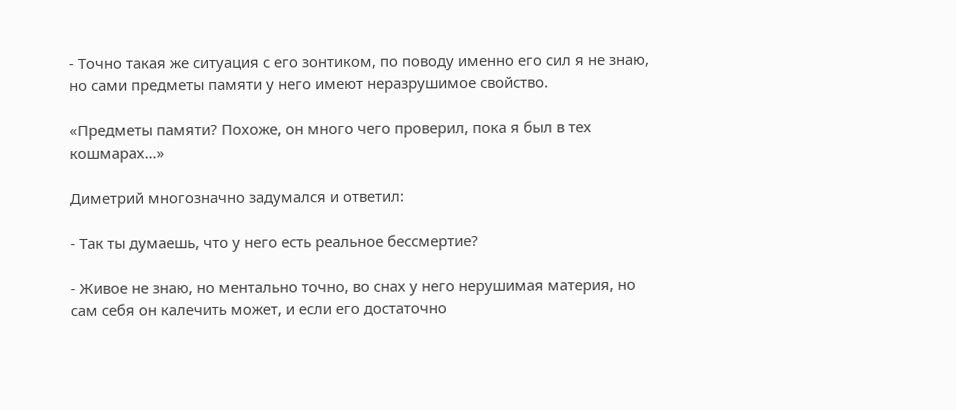- Точно такая же ситуация с его зонтиком, по поводу именно его сил я не знаю, но сами предметы памяти у него имеют неразрушимое свойство.

«Предметы памяти? Похоже, он много чего проверил, пока я был в тех кошмарах…»

Диметрий многозначно задумался и ответил:

- Так ты думаешь, что у него есть реальное бессмертие?

- Живое не знаю, но ментально точно, во снах у него нерушимая материя, но сам себя он калечить может, и если его достаточно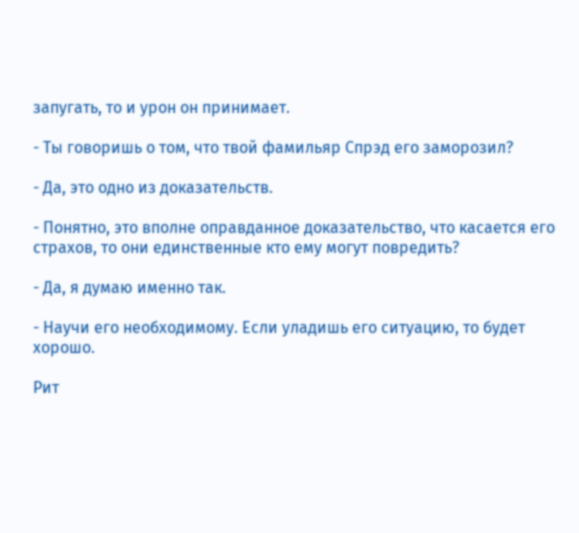запугать, то и урон он принимает.

- Ты говоришь о том, что твой фамильяр Спрэд его заморозил?

- Да, это одно из доказательств.

- Понятно, это вполне оправданное доказательство, что касается его страхов, то они единственные кто ему могут повредить?

- Да, я думаю именно так.

- Научи его необходимому. Если уладишь его ситуацию, то будет хорошо.

Рит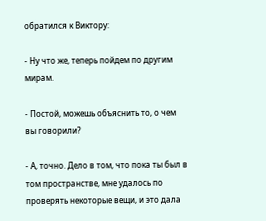обратился к Виктору:

- Ну что же, теперь пойдем по другим мирам.

- Постой, можешь объяснить то, о чем вы говорили?

- А, точно. Дело в том, что пока ты был в том пространстве, мне удалось по проверять некоторые вещи, и это дала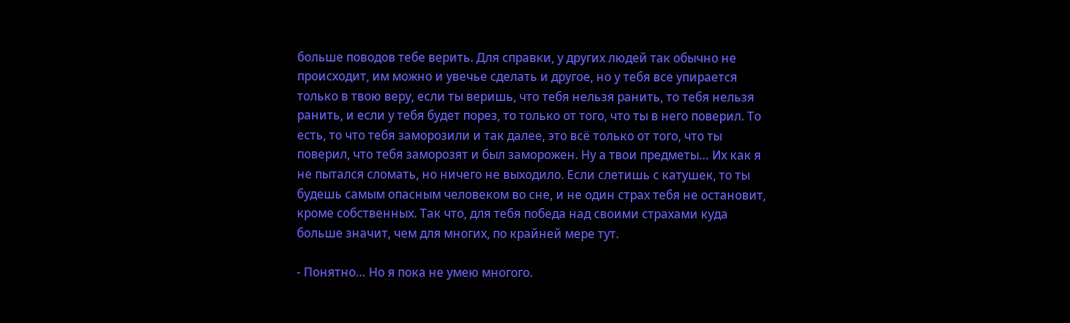больше поводов тебе верить. Для справки, у других людей так обычно не происходит, им можно и увечье сделать и другое, но у тебя все упирается только в твою веру, если ты веришь, что тебя нельзя ранить, то тебя нельзя ранить, и если у тебя будет порез, то только от того, что ты в него поверил. То есть, то что тебя заморозили и так далее, это всё только от того, что ты поверил, что тебя заморозят и был заморожен. Ну а твои предметы… Их как я не пытался сломать, но ничего не выходило. Если слетишь с катушек, то ты будешь самым опасным человеком во сне, и не один страх тебя не остановит, кроме собственных. Так что, для тебя победа над своими страхами куда больше значит, чем для многих, по крайней мере тут.

- Понятно… Но я пока не умею многого.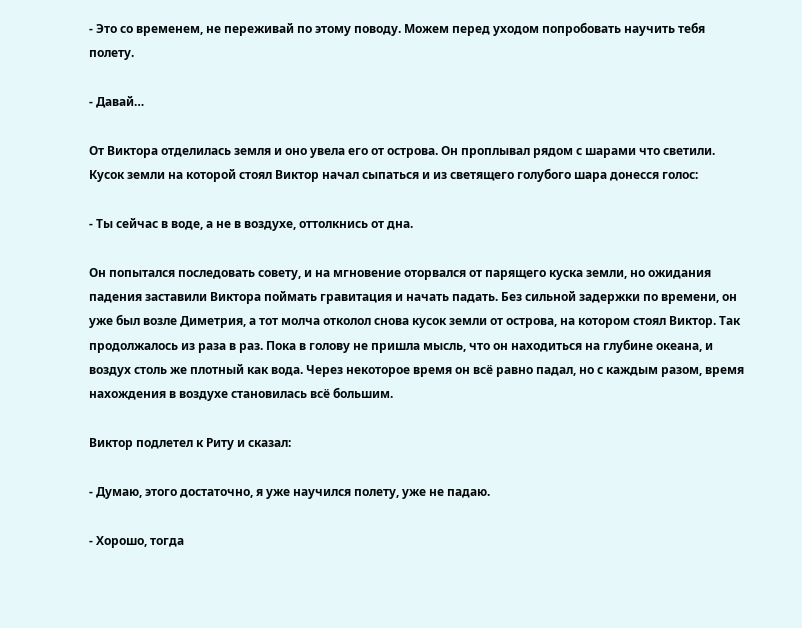- Это со временем, не переживай по этому поводу. Можем перед уходом попробовать научить тебя полету.

- Давай…

От Виктора отделилась земля и оно увела его от острова. Он проплывал рядом с шарами что светили. Кусок земли на которой стоял Виктор начал сыпаться и из светящего голубого шара донесся голос:

- Ты сейчас в воде, а не в воздухе, оттолкнись от дна.

Он попытался последовать совету, и на мгновение оторвался от парящего куска земли, но ожидания падения заставили Виктора поймать гравитация и начать падать. Без сильной задержки по времени, он уже был возле Диметрия, а тот молча отколол снова кусок земли от острова, на котором стоял Виктор. Так продолжалось из раза в раз. Пока в голову не пришла мысль, что он находиться на глубине океана, и воздух столь же плотный как вода. Через некоторое время он всё равно падал, но с каждым разом, время нахождения в воздухе становилась всё большим.

Виктор подлетел к Риту и сказал:

- Думаю, этого достаточно, я уже научился полету, уже не падаю.

- Хорошо, тогда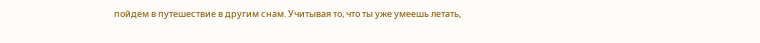пойдем в путешествие в другим снам. Учитывая то, что ты уже умеешь летать,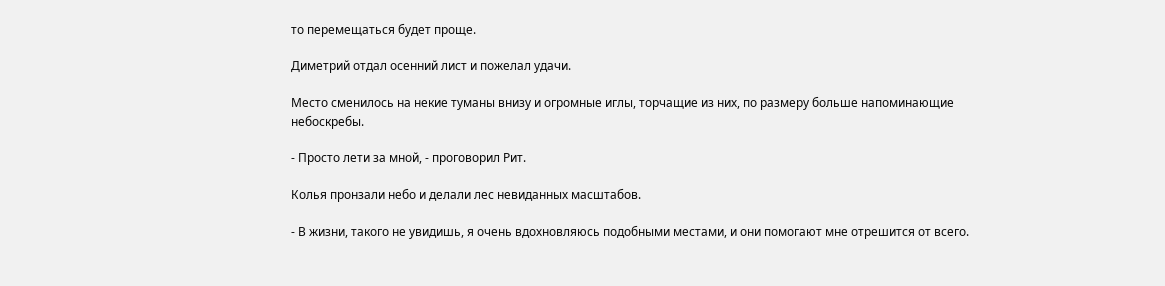то перемещаться будет проще.

Диметрий отдал осенний лист и пожелал удачи.

Место сменилось на некие туманы внизу и огромные иглы, торчащие из них, по размеру больше напоминающие небоскребы.

- Просто лети за мной, - проговорил Рит.

Колья пронзали небо и делали лес невиданных масштабов.

- В жизни, такого не увидишь, я очень вдохновляюсь подобными местами, и они помогают мне отрешится от всего.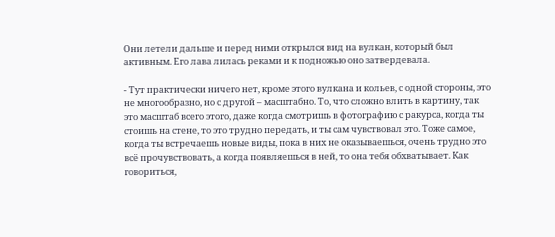Они летели дальше и перед ними открылся вид на вулкан, который был активным. Его лава лилась реками и к подножью оно затвердевала.

- Тут практически ничего нет, кроме этого вулкана и кольев, с одной стороны, это не многообразно, но с другой – масштабно. То, что сложно влить в картину, так это масштаб всего этого, даже когда смотришь в фотографию с ракурса, когда ты стоишь на стене, то это трудно передать, и ты сам чувствовал это. Тоже самое, когда ты встречаешь новые виды, пока в них не оказываешься, очень трудно это всё прочувствовать, а когда появляешься в ней, то она тебя обхватывает. Как говориться,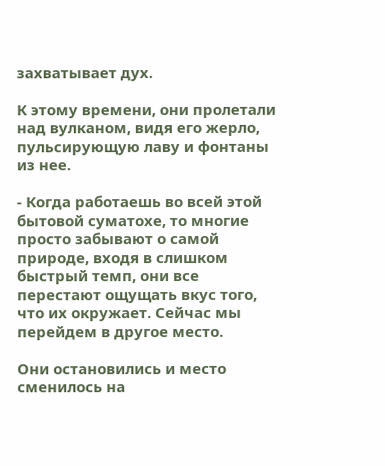захватывает дух.

К этому времени, они пролетали над вулканом, видя его жерло, пульсирующую лаву и фонтаны из нее.

- Когда работаешь во всей этой бытовой суматохе, то многие просто забывают о самой природе, входя в слишком быстрый темп, они все перестают ощущать вкус того, что их окружает. Сейчас мы перейдем в другое место.

Они остановились и место сменилось на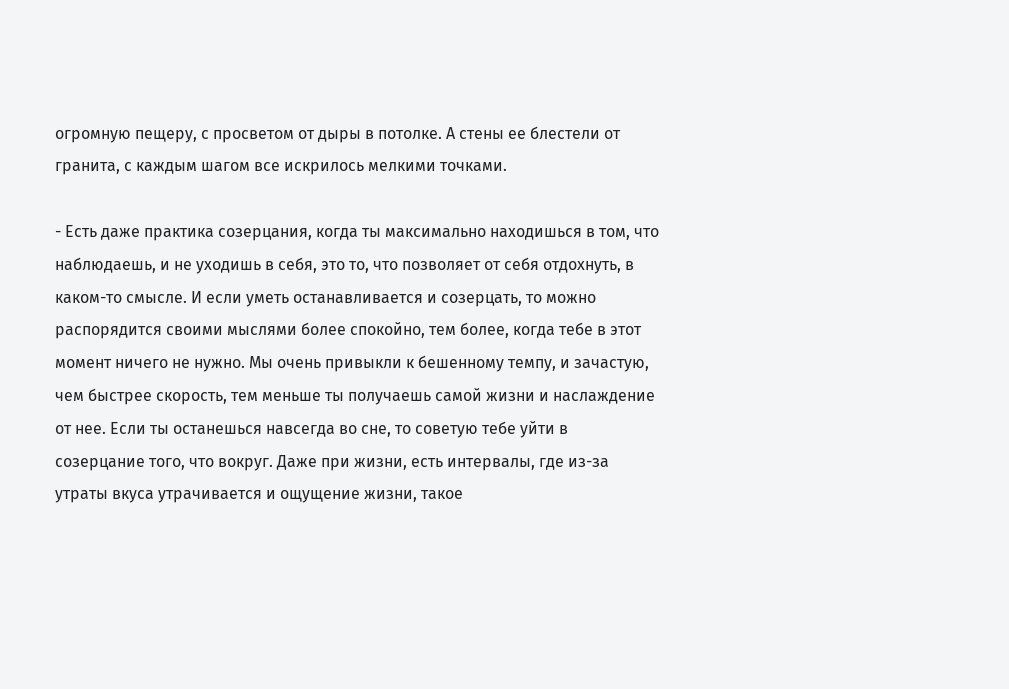огромную пещеру, с просветом от дыры в потолке. А стены ее блестели от гранита, с каждым шагом все искрилось мелкими точками.

- Есть даже практика созерцания, когда ты максимально находишься в том, что наблюдаешь, и не уходишь в себя, это то, что позволяет от себя отдохнуть, в каком-то смысле. И если уметь останавливается и созерцать, то можно распорядится своими мыслями более спокойно, тем более, когда тебе в этот момент ничего не нужно. Мы очень привыкли к бешенному темпу, и зачастую, чем быстрее скорость, тем меньше ты получаешь самой жизни и наслаждение от нее. Если ты останешься навсегда во сне, то советую тебе уйти в созерцание того, что вокруг. Даже при жизни, есть интервалы, где из-за утраты вкуса утрачивается и ощущение жизни, такое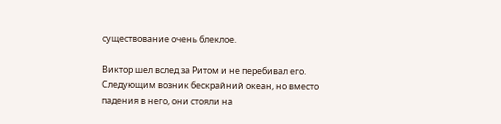существование очень блеклое.

Виктор шел вслед за Ритом и не перебивал его. Следующим возник бескрайний океан, но вместо падения в него, они стояли на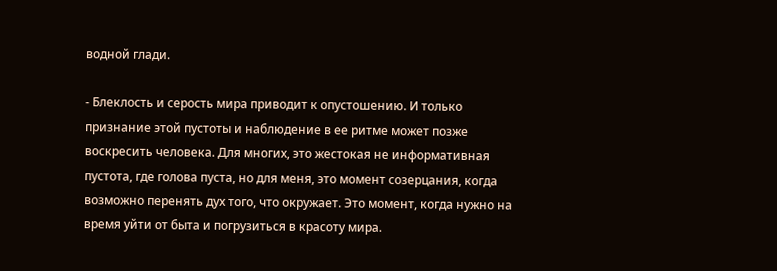водной глади.

- Блеклость и серость мира приводит к опустошению. И только признание этой пустоты и наблюдение в ее ритме может позже воскресить человека. Для многих, это жестокая не информативная пустота, где голова пуста, но для меня, это момент созерцания, когда возможно перенять дух того, что окружает. Это момент, когда нужно на время уйти от быта и погрузиться в красоту мира.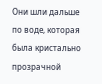Они шли дальше по воде, которая была кристально прозрачной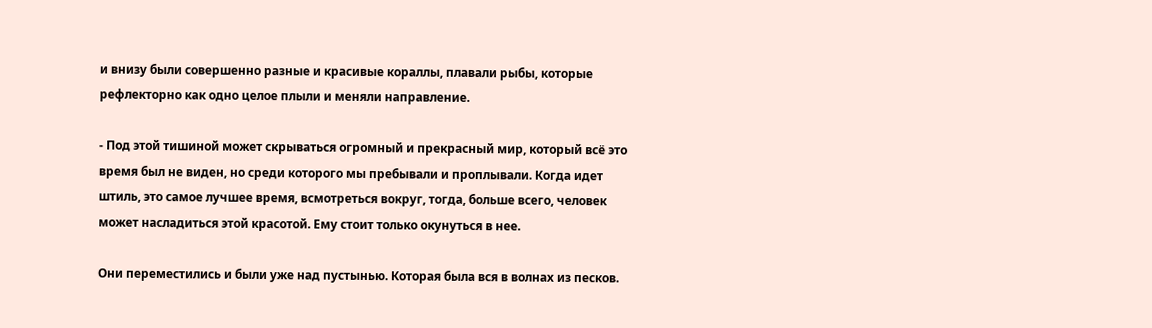и внизу были совершенно разные и красивые кораллы, плавали рыбы, которые рефлекторно как одно целое плыли и меняли направление.

- Под этой тишиной может скрываться огромный и прекрасный мир, который всё это время был не виден, но среди которого мы пребывали и проплывали. Когда идет штиль, это самое лучшее время, всмотреться вокруг, тогда, больше всего, человек может насладиться этой красотой. Ему стоит только окунуться в нее.

Они переместились и были уже над пустынью. Которая была вся в волнах из песков.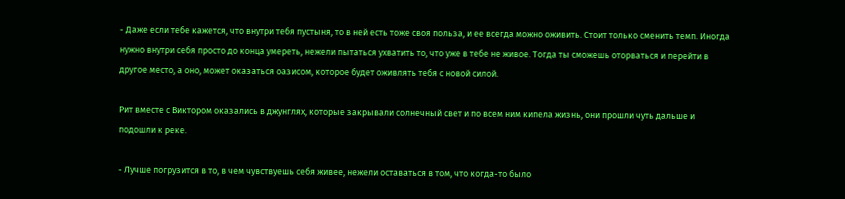- Даже если тебе кажется, что внутри тебя пустыня, то в ней есть тоже своя польза, и ее всегда можно оживить. Стоит только сменить темп. Иногда нужно внутри себя просто до конца умереть, нежели пытаться ухватить то, что уже в тебе не живое. Тогда ты сможешь оторваться и перейти в другое место, а оно, может оказаться оазисом, которое будет оживлять тебя с новой силой.

Рит вместе с Виктором оказались в джунглях, которые закрывали солнечный свет и по всем ним кипела жизнь, они прошли чуть дальше и подошли к реке.

- Лучше погрузится в то, в чем чувствуешь себя живее, нежели оставаться в том, что когда-то было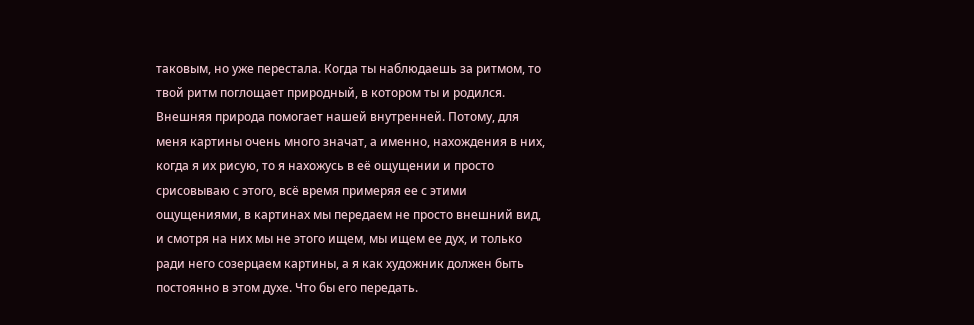таковым, но уже перестала. Когда ты наблюдаешь за ритмом, то твой ритм поглощает природный, в котором ты и родился. Внешняя природа помогает нашей внутренней. Потому, для меня картины очень много значат, а именно, нахождения в них, когда я их рисую, то я нахожусь в её ощущении и просто срисовываю с этого, всё время примеряя ее с этими ощущениями, в картинах мы передаем не просто внешний вид, и смотря на них мы не этого ищем, мы ищем ее дух, и только ради него созерцаем картины, а я как художник должен быть постоянно в этом духе. Что бы его передать.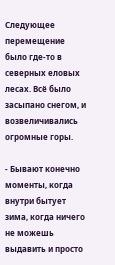Следующее перемещение было где-то в северных еловых лесах. Всё было засыпано снегом, и возвеличивались огромные горы.

- Бывают конечно моменты, когда внутри бытует зима, когда ничего не можешь выдавить и просто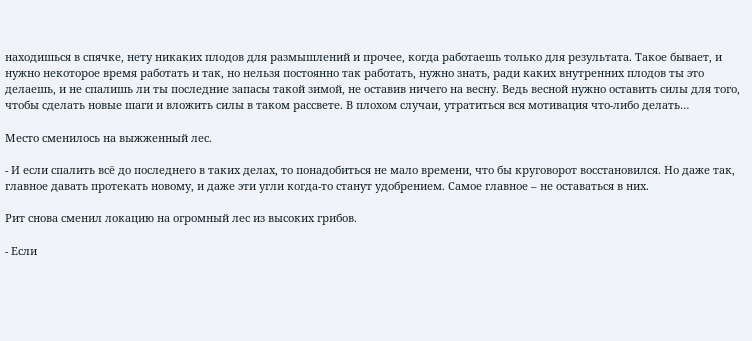находишься в спячке, нету никаких плодов для размышлений и прочее, когда работаешь только для результата. Такое бывает, и нужно некоторое время работать и так, но нельзя постоянно так работать, нужно знать, ради каких внутренних плодов ты это делаешь, и не спалишь ли ты последние запасы такой зимой, не оставив ничего на весну. Ведь весной нужно оставить силы для того, чтобы сделать новые шаги и вложить силы в таком рассвете. В плохом случаи, утратиться вся мотивация что-либо делать…

Место сменилось на выжженный лес.

- И если спалить всё до последнего в таких делах, то понадобиться не мало времени, что бы круговорот восстановился. Но даже так, главное давать протекать новому, и даже эти угли когда-то станут удобрением. Самое главное – не оставаться в них.

Рит снова сменил локацию на огромный лес из высоких грибов.

- Если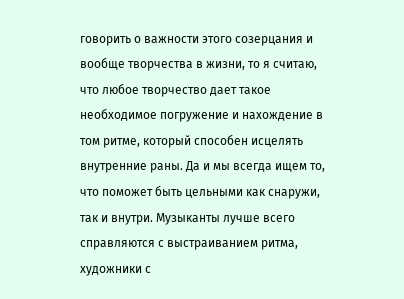говорить о важности этого созерцания и вообще творчества в жизни, то я считаю, что любое творчество дает такое необходимое погружение и нахождение в том ритме, который способен исцелять внутренние раны. Да и мы всегда ищем то, что поможет быть цельными как снаружи, так и внутри. Музыканты лучше всего справляются с выстраиванием ритма, художники с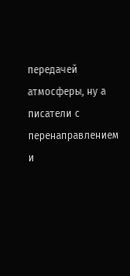передачей атмосферы, ну а писатели с перенаправлением и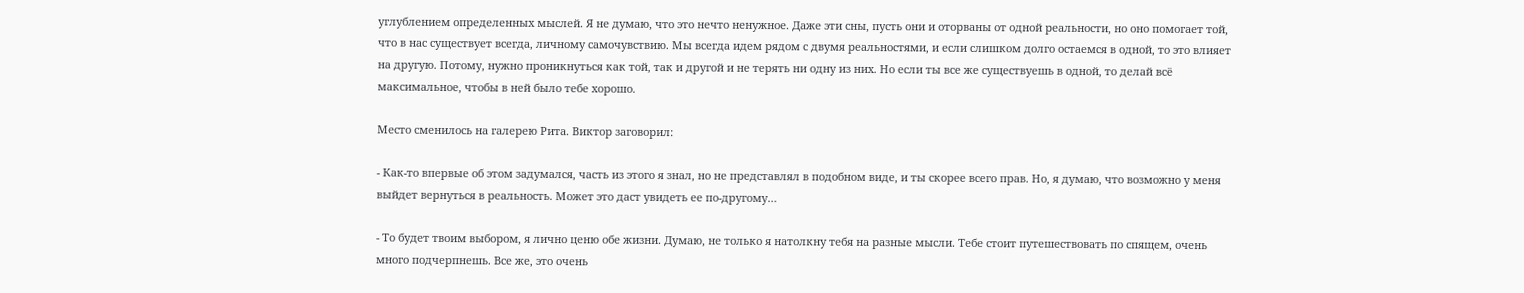углублением определенных мыслей. Я не думаю, что это нечто ненужное. Даже эти сны, пусть они и оторваны от одной реальности, но оно помогает той, что в нас существует всегда, личному самочувствию. Мы всегда идем рядом с двумя реальностями, и если слишком долго остаемся в одной, то это влияет на другую. Потому, нужно проникнуться как той, так и другой и не терять ни одну из них. Но если ты все же существуешь в одной, то делай всё максимальное, чтобы в ней было тебе хорошо.

Место сменилось на галерею Рита. Виктор заговорил:

- Как-то впервые об этом задумался, часть из этого я знал, но не представлял в подобном виде, и ты скорее всего прав. Но, я думаю, что возможно у меня выйдет вернуться в реальность. Может это даст увидеть ее по-другому…

- То будет твоим выбором, я лично ценю обе жизни. Думаю, не только я натолкну тебя на разные мысли. Тебе стоит путешествовать по спящем, очень много подчерпнешь. Все же, это очень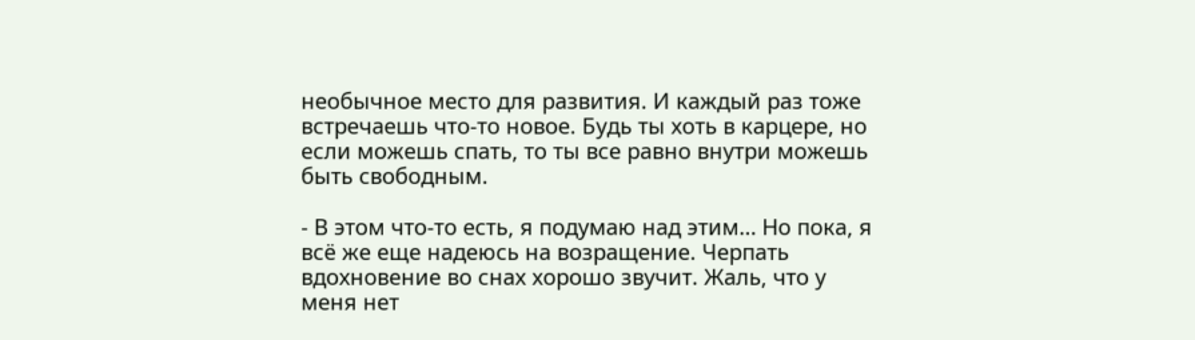необычное место для развития. И каждый раз тоже встречаешь что-то новое. Будь ты хоть в карцере, но если можешь спать, то ты все равно внутри можешь быть свободным.

- В этом что-то есть, я подумаю над этим… Но пока, я всё же еще надеюсь на возращение. Черпать вдохновение во снах хорошо звучит. Жаль, что у меня нет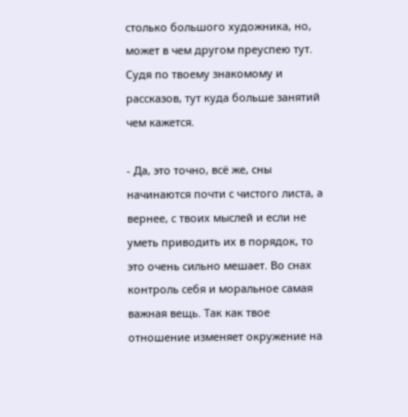столько большого художника, но, может в чем другом преуспею тут. Судя по твоему знакомому и рассказов, тут куда больше занятий чем кажется.

- Да, это точно, всё же, сны начинаются почти с чистого листа, а вернее, с твоих мыслей и если не уметь приводить их в порядок, то это очень сильно мешает. Во снах контроль себя и моральное самая важная вещь. Так как твое отношение изменяет окружение на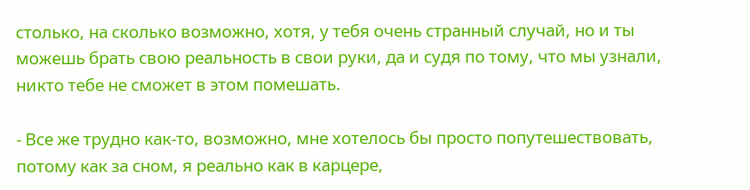столько, на сколько возможно, хотя, у тебя очень странный случай, но и ты можешь брать свою реальность в свои руки, да и судя по тому, что мы узнали, никто тебе не сможет в этом помешать.

- Все же трудно как-то, возможно, мне хотелось бы просто попутешествовать, потому как за сном, я реально как в карцере,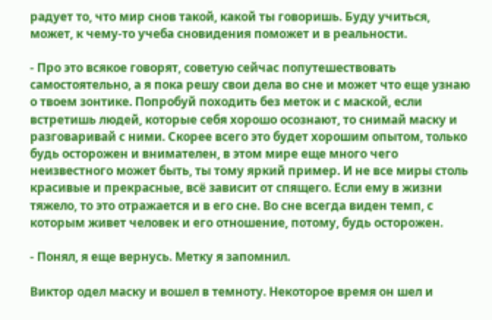радует то, что мир снов такой, какой ты говоришь. Буду учиться, может, к чему-то учеба сновидения поможет и в реальности.

- Про это всякое говорят, советую сейчас попутешествовать самостоятельно, а я пока решу свои дела во сне и может что еще узнаю о твоем зонтике. Попробуй походить без меток и с маской, если встретишь людей, которые себя хорошо осознают, то снимай маску и разговаривай с ними. Скорее всего это будет хорошим опытом, только будь осторожен и внимателен, в этом мире еще много чего неизвестного может быть, ты тому яркий пример. И не все миры столь красивые и прекрасные, всё зависит от спящего. Если ему в жизни тяжело, то это отражается и в его сне. Во сне всегда виден темп, с которым живет человек и его отношение, потому, будь осторожен.

- Понял, я еще вернусь. Метку я запомнил.

Виктор одел маску и вошел в темноту. Некоторое время он шел и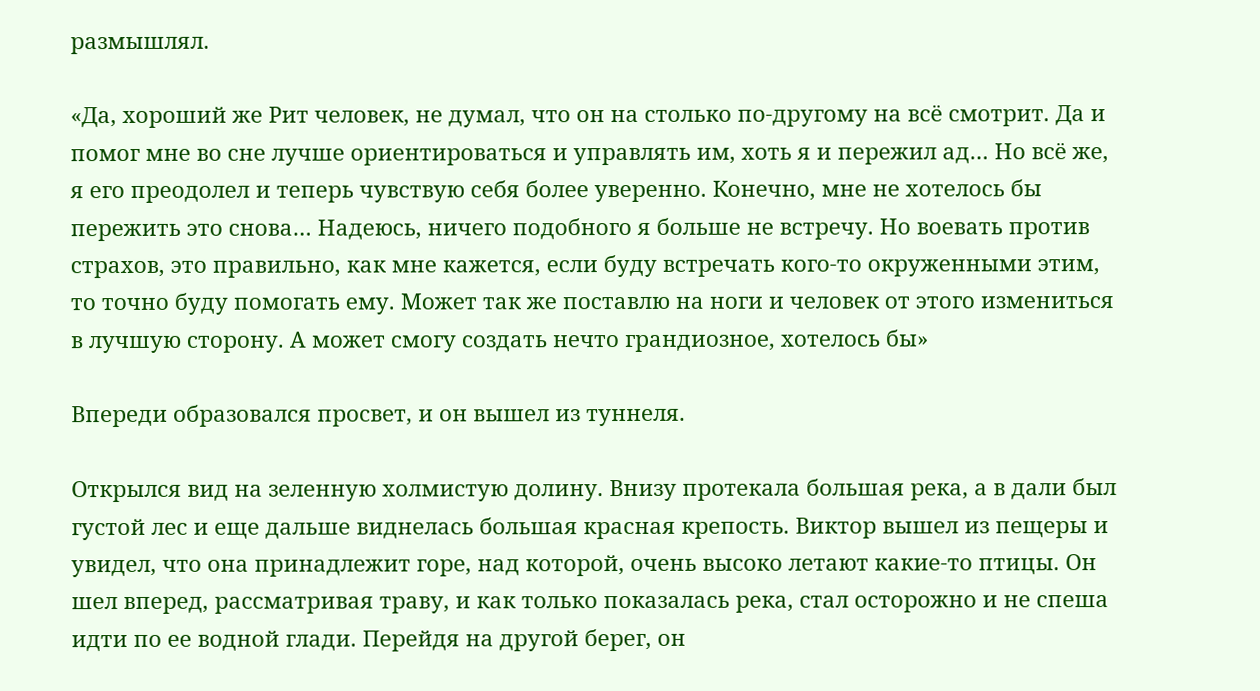размышлял.

«Да, хороший же Рит человек, не думал, что он на столько по-другому на всё смотрит. Да и помог мне во сне лучше ориентироваться и управлять им, хоть я и пережил ад… Но всё же, я его преодолел и теперь чувствую себя более уверенно. Конечно, мне не хотелось бы пережить это снова… Надеюсь, ничего подобного я больше не встречу. Но воевать против страхов, это правильно, как мне кажется, если буду встречать кого-то окруженными этим, то точно буду помогать ему. Может так же поставлю на ноги и человек от этого измениться в лучшую сторону. А может смогу создать нечто грандиозное, хотелось бы»

Впереди образовался просвет, и он вышел из туннеля.

Открылся вид на зеленную холмистую долину. Внизу протекала большая река, а в дали был густой лес и еще дальше виднелась большая красная крепость. Виктор вышел из пещеры и увидел, что она принадлежит горе, над которой, очень высоко летают какие-то птицы. Он шел вперед, рассматривая траву, и как только показалась река, стал осторожно и не спеша идти по ее водной глади. Перейдя на другой берег, он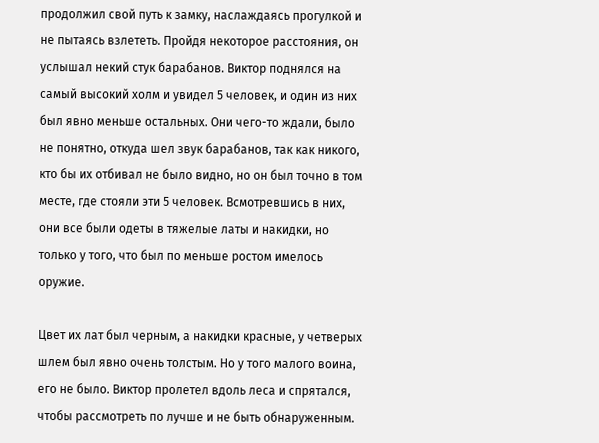продолжил свой путь к замку, наслаждаясь прогулкой и не пытаясь взлететь. Пройдя некоторое расстояния, он услышал некий стук барабанов. Виктор поднялся на самый высокий холм и увидел 5 человек, и один из них был явно меньше остальных. Они чего-то ждали, было не понятно, откуда шел звук барабанов, так как никого, кто бы их отбивал не было видно, но он был точно в том месте, где стояли эти 5 человек. Всмотревшись в них, они все были одеты в тяжелые латы и накидки, но только у того, что был по меньше ростом имелось оружие.

Цвет их лат был черным, а накидки красные, у четверых шлем был явно очень толстым. Но у того малого воина, его не было. Виктор пролетел вдоль леса и спрятался, чтобы рассмотреть по лучше и не быть обнаруженным.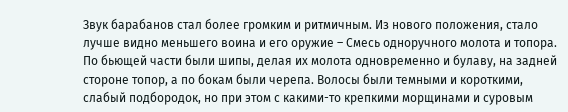Звук барабанов стал более громким и ритмичным. Из нового положения, стало лучше видно меньшего воина и его оружие – Смесь одноручного молота и топора. По бьющей части были шипы, делая их молота одновременно и булаву, на задней стороне топор, а по бокам были черепа. Волосы были темными и короткими, слабый подбородок, но при этом с какими-то крепкими морщинами и суровым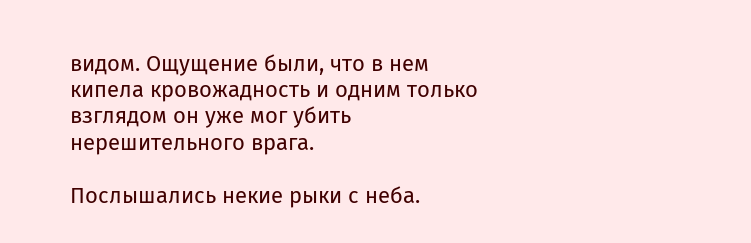видом. Ощущение были, что в нем кипела кровожадность и одним только взглядом он уже мог убить нерешительного врага.

Послышались некие рыки с неба.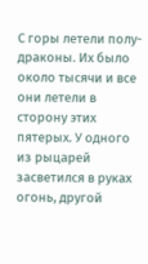С горы летели полу-драконы. Их было около тысячи и все они летели в сторону этих пятерых. У одного из рыцарей засветился в руках огонь, другой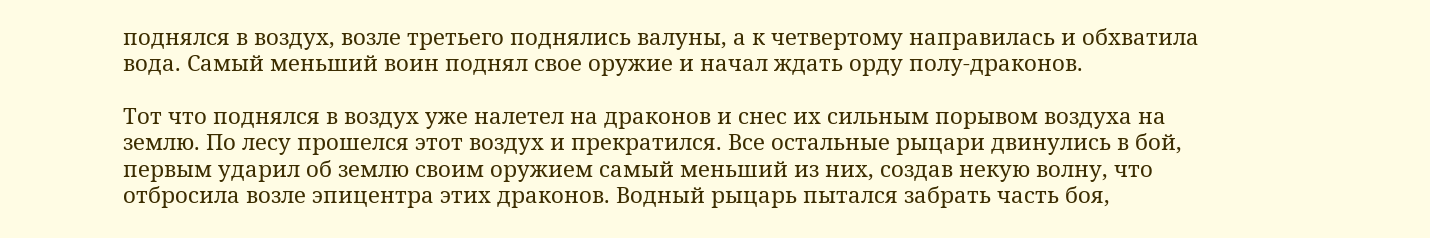поднялся в воздух, возле третьего поднялись валуны, а к четвертому направилась и обхватила вода. Самый меньший воин поднял свое оружие и начал ждать орду полу-драконов.

Тот что поднялся в воздух уже налетел на драконов и снес их сильным порывом воздуха на землю. По лесу прошелся этот воздух и прекратился. Все остальные рыцари двинулись в бой, первым ударил об землю своим оружием самый меньший из них, создав некую волну, что отбросила возле эпицентра этих драконов. Водный рыцарь пытался забрать часть боя,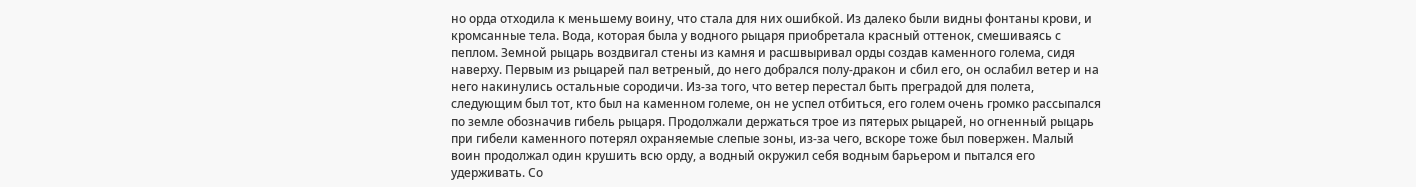но орда отходила к меньшему воину, что стала для них ошибкой. Из далеко были видны фонтаны крови, и кромсанные тела. Вода, которая была у водного рыцаря приобретала красный оттенок, смешиваясь с пеплом. Земной рыцарь воздвигал стены из камня и расшвыривал орды создав каменного голема, сидя наверху. Первым из рыцарей пал ветреный, до него добрался полу-дракон и сбил его, он ослабил ветер и на него накинулись остальные сородичи. Из-за того, что ветер перестал быть преградой для полета, следующим был тот, кто был на каменном големе, он не успел отбиться, его голем очень громко рассыпался по земле обозначив гибель рыцаря. Продолжали держаться трое из пятерых рыцарей, но огненный рыцарь при гибели каменного потерял охраняемые слепые зоны, из-за чего, вскоре тоже был повержен. Малый воин продолжал один крушить всю орду, а водный окружил себя водным барьером и пытался его удерживать. Со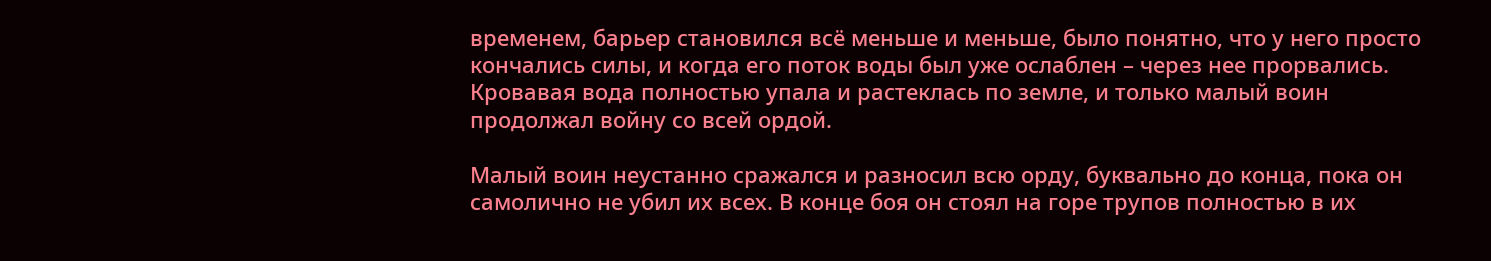временем, барьер становился всё меньше и меньше, было понятно, что у него просто кончались силы, и когда его поток воды был уже ослаблен – через нее прорвались. Кровавая вода полностью упала и растеклась по земле, и только малый воин продолжал войну со всей ордой.

Малый воин неустанно сражался и разносил всю орду, буквально до конца, пока он самолично не убил их всех. В конце боя он стоял на горе трупов полностью в их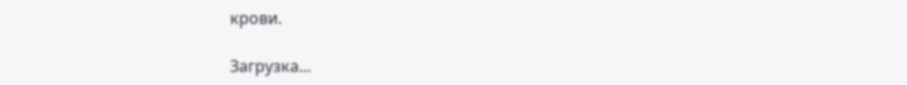крови.

Загрузка...